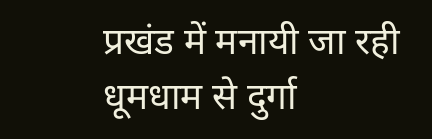प्रखंड में मनायी जा रही धूमधाम से दुर्गा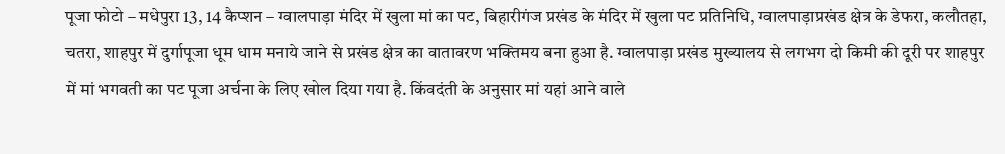पूजा फोटो – मधेपुरा 13, 14 कैप्शन – ग्वालपाड़ा मंदिर में खुला मां का पट, बिहारीगंज प्रखंड के मंदिर में खुला पट प्रतिनिधि, ग्वालपाड़ाप्रखंड क्षेत्र के डेफरा, कलौतहा, चतरा, शाहपुर में दुर्गापूजा धूम धाम मनाये जाने से प्रखंड क्षेत्र का वातावरण भक्तिमय बना हुआ है. ग्वालपाड़ा प्रखंड मुख्यालय से लगभग दो किमी की दूरी पर शाहपुर में मां भगवती का पट पूजा अर्चना के लिए खोल दिया गया है. किंवदंती के अनुसार मां यहां आने वाले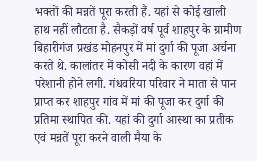भक्तों की मन्नतें पूरा करती हैं. यहां से कोई खाली हाथ नहीं लौटता है. सैकड़ों वर्ष पूर्व शाहपुर के ग्रामीण बिहारीगंज प्रखंड मोहनपुर में मां दुर्गा की पूजा अर्चना करते थे. कालांतर में कोसी नदी के कारण वहां में परेशानी होने लगी. गंधवरिया परिवार ने माता से पान प्राप्त कर शाहपुर गांव में मां की पूजा कर दुर्गा की प्रतिमा स्थापित की. यहां की दुर्गा आस्था का प्रतीक एवं मन्नतें पूरा करने वाली मैया के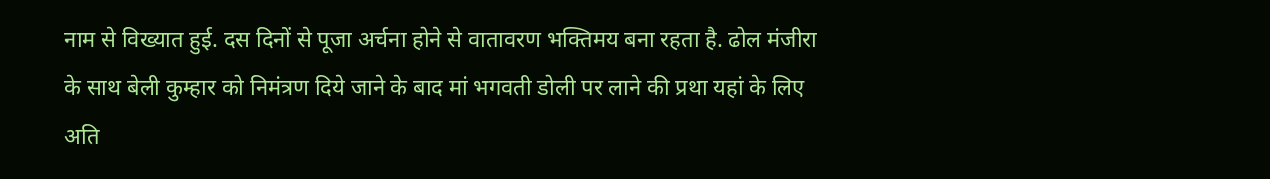नाम से विख्यात हुई. दस दिनों से पूजा अर्चना होने से वातावरण भक्तिमय बना रहता है. ढोल मंजीरा के साथ बेली कुम्हार को निमंत्रण दिये जाने के बाद मां भगवती डोली पर लाने की प्रथा यहां के लिए अति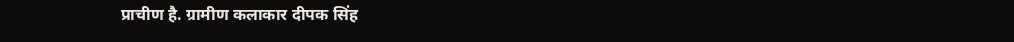प्राचीण है. ग्रामीण कलाकार दीपक सिंह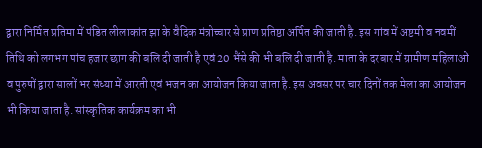द्वारा निर्मित प्रतिमा में पंडित लीलाकांत झा के वैदिक मंत्रोच्चार से प्राण प्रतिष्ठा अर्पित की जाती है. इस गांव में अष्टमी व नवमीं तिथि को लगभग पांच हजार छाग की बलि दी जाती है एवं 20 भैंसे की भी बलि दी जाती है. माता के दरबार में ग्रामीण महिलाओं व पुरुषों द्वारा सालों भर संध्या में आरती एवं भजन का आयोजन किया जाता है. इस अवसर पर चार दिनों तक मेला का आयोजन भी किया जाता है. सांस्कृतिक कार्यक्रम का भी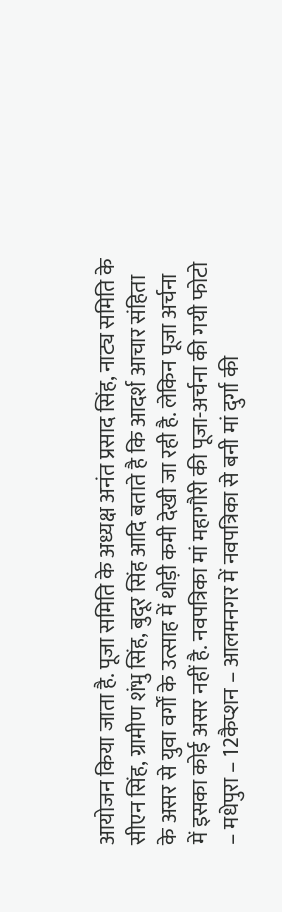आयोजन किया जाता है. पूजा समिति के अध्यक्ष अनंत प्रसाद सिंह, नाट्य समिति के सीएन सिंह, ग्रामीण शंभु सिंह, बुदूर सिंह आदि बताते है कि आदर्श आचार संहिता के असर से युवा वर्गों के उत्साह में थोड़ी कमी देखी जा रही है. लेकिन पूजा अर्चना में इसका कोई असर नहीं है. नवपत्रिका मां महागौरी की पूजा-अर्चना की गयी फोटो – मधेपुरा – 12कैप्शन – आलमनगर में नवपत्रिका से बनी मां दुर्गा की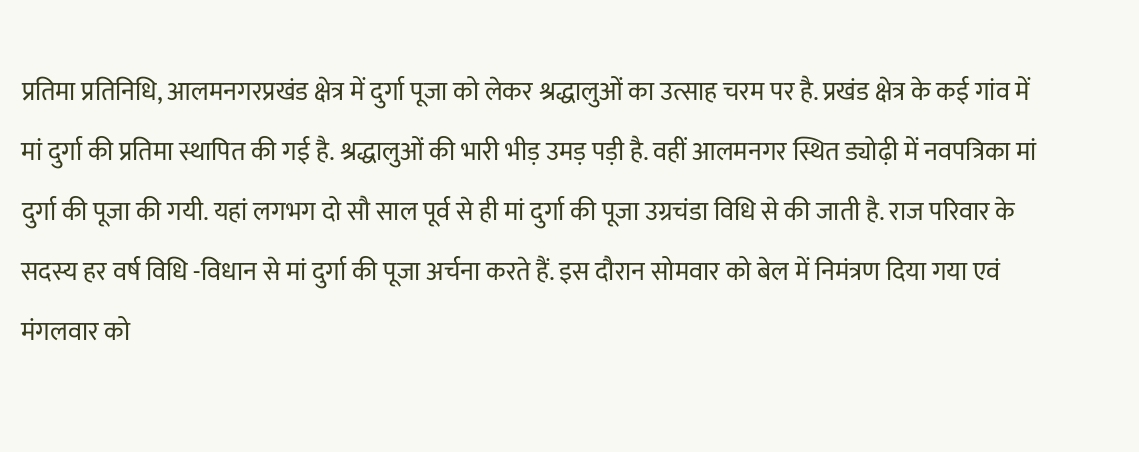प्रतिमा प्रतिनिधि, आलमनगरप्रखंड क्षेत्र में दुर्गा पूजा को लेकर श्रद्धालुओं का उत्साह चरम पर है. प्रखंड क्षेत्र के कई गांव में मां दुर्गा की प्रतिमा स्थापित की गई है. श्रद्धालुओं की भारी भीड़ उमड़ पड़ी है. वहीं आलमनगर स्थित ड्योढ़ी में नवपत्रिका मां दुर्गा की पूजा की गयी. यहां लगभग दो सौ साल पूर्व से ही मां दुर्गा की पूजा उग्रचंडा विधि से की जाती है. राज परिवार के सदस्य हर वर्ष विधि -विधान से मां दुर्गा की पूजा अर्चना करते हैं. इस दौरान सोमवार को बेल में निमंत्रण दिया गया एवं मंगलवार को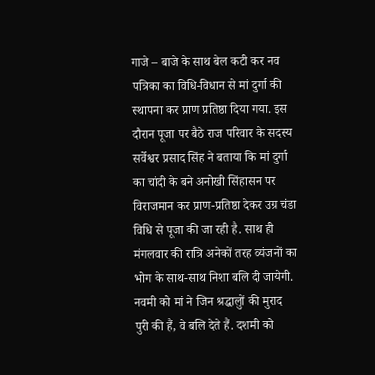गाजे – बाजे के साथ बेल कटी कर नव पत्रिका का विधि-विधान से मां दुर्गा की स्थापना कर प्राण प्रतिष्ठा दिया गया. इस दौरान पूजा पर बैठे राज परिवार के सदस्य सर्वेश्वर प्रसाद सिंह ने बताया कि मां दुर्गा का चांदी के बने अनोखी सिंहासन पर विराजमान कर प्राण-प्रतिष्ठा देकर उग्र चंडा विधि से पूजा की जा रही है. साथ ही मंगलवार की रात्रि अनेकों तरह व्यंजनों का भोग के साथ-साथ निशा बलि दी जायेगी. नवमी को मां ने जिन श्रद्धालुों की मुराद पुरी की हैं, वे बलि देते हैं. दशमी को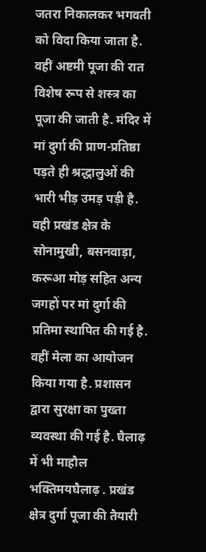जतरा निकालकर भगवती को विदा किया जाता है. वहीं अष्टमी पूजा की रात विशेष रूप से शस्त्र का पूजा की जाती है. मंदिर में मां दुर्गा की प्राण-प्रतिष्ठा पड़ते ही श्रद्धालुओं की भारी भीड़ उमड़ पड़ी है. वही प्रखंड क्षेत्र के सोनामुखी, बसनवाड़ा, करूआ मोड़ सहित अन्य जगहों पर मां दुर्गा की प्रतिमा स्थापित की गई है. वहीं मेला का आयोजन किया गया है. प्रशासन द्वारा सुरक्षा का पुख्ता व्यवस्था की गई है. घैलाढ़ में भी माहौल भक्तिमयघैलाढ़ . प्रखंड क्षेत्र दुर्गा पूजा की तैयारी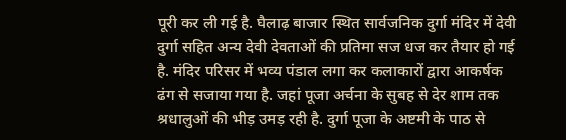पूरी कर ली गई है. घैलाढ़ बाजार स्थित सार्वजनिक दुर्गा मंदिर में देवी दुर्गा सहित अन्य देवी देवताओं की प्रतिमा सज धज कर तैयार हो गई है. मंदिर परिसर में भव्य पंडाल लगा कर कलाकारों द्वारा आकर्षक ढंग से सजाया गया है. जहां पूजा अर्चना के सुबह से देर शाम तक श्रधालुओं की भीड़ उमड़ रही है. दुर्गा पूजा के अष्टमी के पाठ से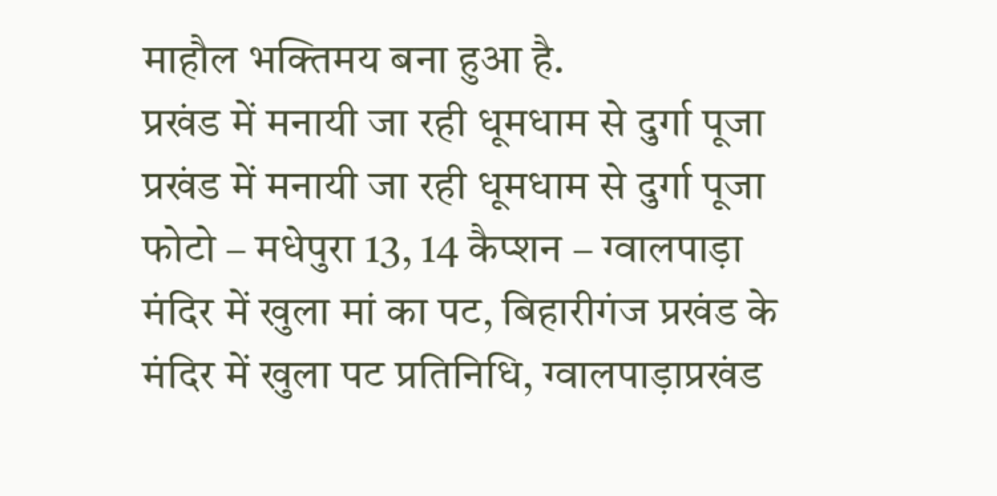माहौल भक्तिमय बना हुआ है.
प्रखंड में मनायी जा रही धूमधाम से दुर्गा पूजा
प्रखंड में मनायी जा रही धूमधाम से दुर्गा पूजा फोटो – मधेपुरा 13, 14 कैप्शन – ग्वालपाड़ा मंदिर में खुला मां का पट, बिहारीगंज प्रखंड के मंदिर में खुला पट प्रतिनिधि, ग्वालपाड़ाप्रखंड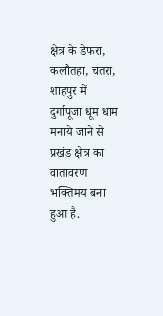क्षेत्र के डेफरा, कलौतहा, चतरा, शाहपुर में दुर्गापूजा धूम धाम मनाये जाने से प्रखंड क्षेत्र का वातावरण भक्तिमय बना हुआ है.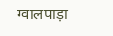ग्वालपाड़ा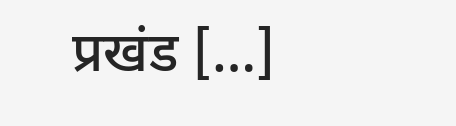प्रखंड […]